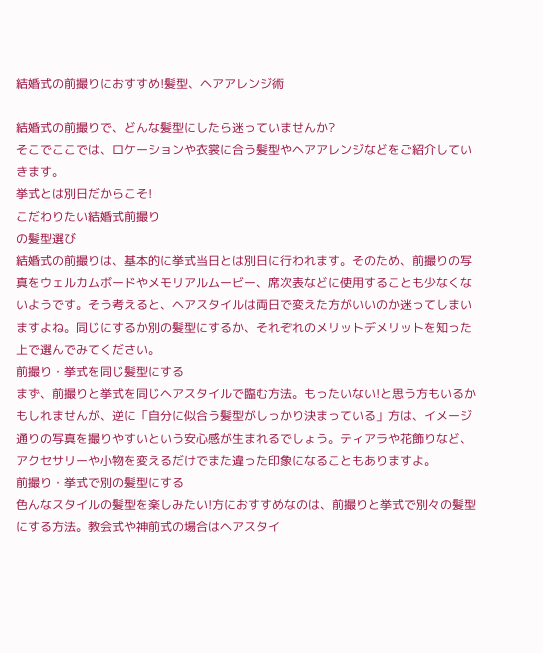結婚式の前撮りにおすすめ!髪型、ヘアアレンジ術

結婚式の前撮りで、どんな髪型にしたら迷っていませんか?
そこでここでは、ロケーションや衣裳に合う髪型やヘアアレンジなどをご紹介していきます。
挙式とは別日だからこそ!
こだわりたい結婚式前撮り
の髪型選び
結婚式の前撮りは、基本的に挙式当日とは別日に行われます。そのため、前撮りの写真をウェルカムボードやメモリアルムービー、席次表などに使用することも少なくないようです。そう考えると、ヘアスタイルは両日で変えた方がいいのか迷ってしまいますよね。同じにするか別の髪型にするか、それぞれのメリットデメリットを知った上で選んでみてください。
前撮り・挙式を同じ髪型にする
まず、前撮りと挙式を同じヘアスタイルで臨む方法。もったいない!と思う方もいるかもしれませんが、逆に「自分に似合う髪型がしっかり決まっている」方は、イメージ通りの写真を撮りやすいという安心感が生まれるでしょう。ティアラや花飾りなど、アクセサリーや小物を変えるだけでまた違った印象になることもありますよ。
前撮り・挙式で別の髪型にする
色んなスタイルの髪型を楽しみたい!方におすすめなのは、前撮りと挙式で別々の髪型にする方法。教会式や神前式の場合はヘアスタイ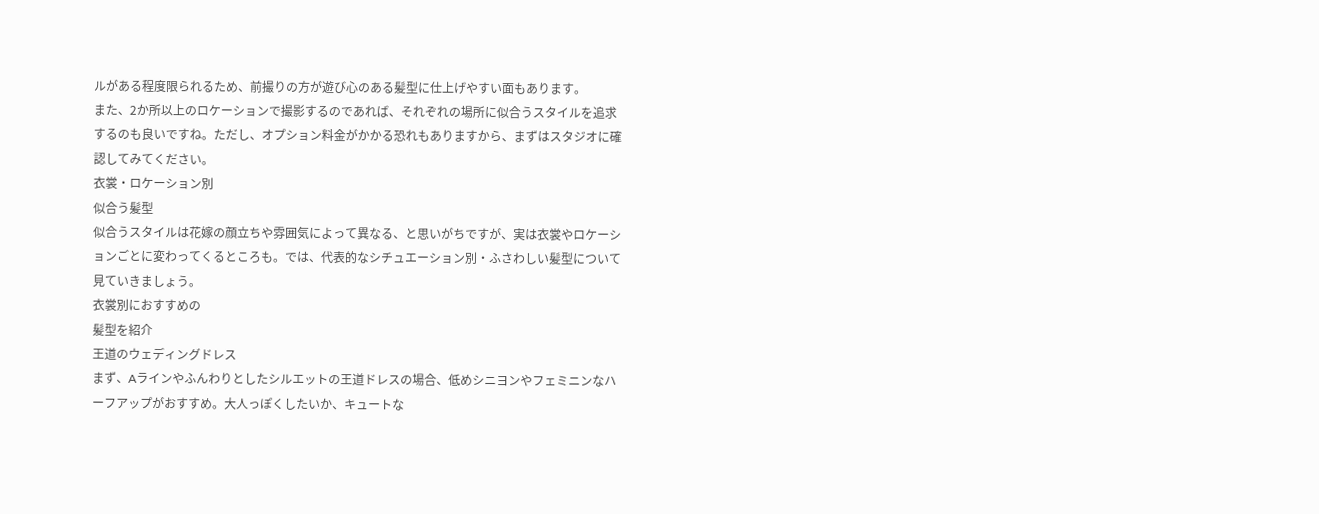ルがある程度限られるため、前撮りの方が遊び心のある髪型に仕上げやすい面もあります。
また、2か所以上のロケーションで撮影するのであれば、それぞれの場所に似合うスタイルを追求するのも良いですね。ただし、オプション料金がかかる恐れもありますから、まずはスタジオに確認してみてください。
衣裳・ロケーション別
似合う髪型
似合うスタイルは花嫁の顔立ちや雰囲気によって異なる、と思いがちですが、実は衣裳やロケーションごとに変わってくるところも。では、代表的なシチュエーション別・ふさわしい髪型について見ていきましょう。
衣裳別におすすめの
髪型を紹介
王道のウェディングドレス
まず、Aラインやふんわりとしたシルエットの王道ドレスの場合、低めシニヨンやフェミニンなハーフアップがおすすめ。大人っぽくしたいか、キュートな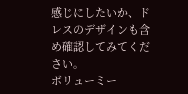感じにしたいか、ドレスのデザインも含め確認してみてください。
ボリューミー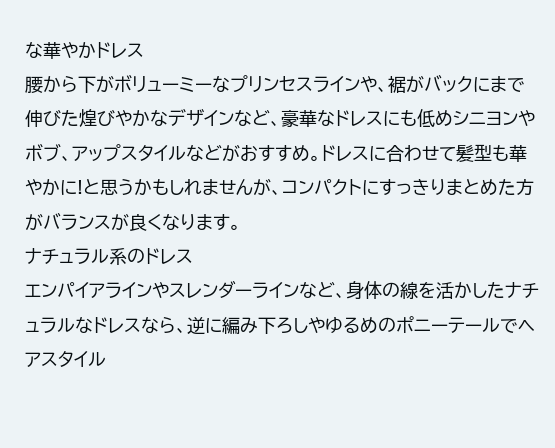な華やかドレス
腰から下がボリューミーなプリンセスラインや、裾がバックにまで伸びた煌びやかなデザインなど、豪華なドレスにも低めシニヨンやボブ、アップスタイルなどがおすすめ。ドレスに合わせて髪型も華やかに!と思うかもしれませんが、コンパクトにすっきりまとめた方がバランスが良くなります。
ナチュラル系のドレス
エンパイアラインやスレンダーラインなど、身体の線を活かしたナチュラルなドレスなら、逆に編み下ろしやゆるめのポニーテールでヘアスタイル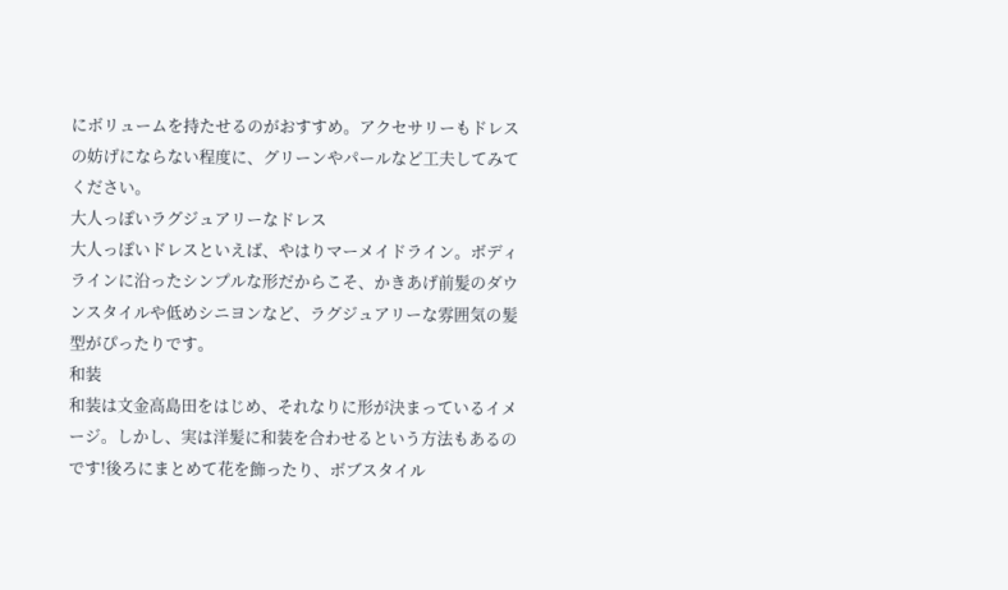にボリュームを持たせるのがおすすめ。アクセサリーもドレスの妨げにならない程度に、グリーンやパールなど工夫してみてください。
大人っぽいラグジュアリーなドレス
大人っぽいドレスといえば、やはりマーメイドライン。ボディラインに沿ったシンプルな形だからこそ、かきあげ前髪のダウンスタイルや低めシニヨンなど、ラグジュアリーな雰囲気の髪型がぴったりです。
和装
和装は文金高島田をはじめ、それなりに形が決まっているイメージ。しかし、実は洋髪に和装を合わせるという方法もあるのです!後ろにまとめて花を飾ったり、ボブスタイル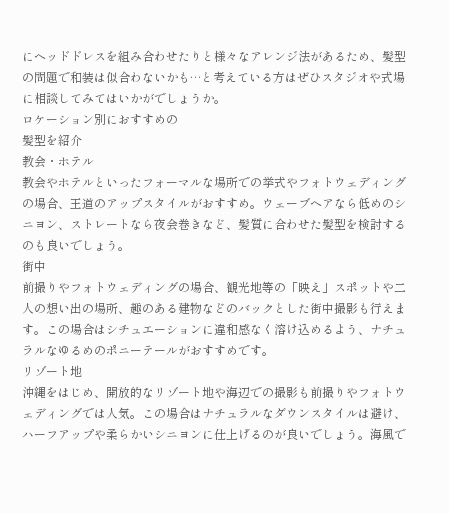にヘッドドレスを組み合わせたりと様々なアレンジ法があるため、髪型の問題で和装は似合わないかも…と考えている方はぜひスタジオや式場に相談してみてはいかがでしょうか。
ロケーション別におすすめの
髪型を紹介
教会・ホテル
教会やホテルといったフォーマルな場所での挙式やフォトウェディングの場合、王道のアップスタイルがおすすめ。ウェーブヘアなら低めのシニヨン、ストレートなら夜会巻きなど、髪質に合わせた髪型を検討するのも良いでしょう。
街中
前撮りやフォトウェディングの場合、観光地等の「映え」スポットや二人の想い出の場所、趣のある建物などのバックとした街中撮影も行えます。この場合はシチュエーションに違和感なく溶け込めるよう、ナチュラルなゆるめのポニーテールがおすすめです。
リゾート地
沖縄をはじめ、開放的なリゾート地や海辺での撮影も前撮りやフォトウェディングでは人気。この場合はナチュラルなダウンスタイルは避け、ハーフアップや柔らかいシニヨンに仕上げるのが良いでしょう。海風で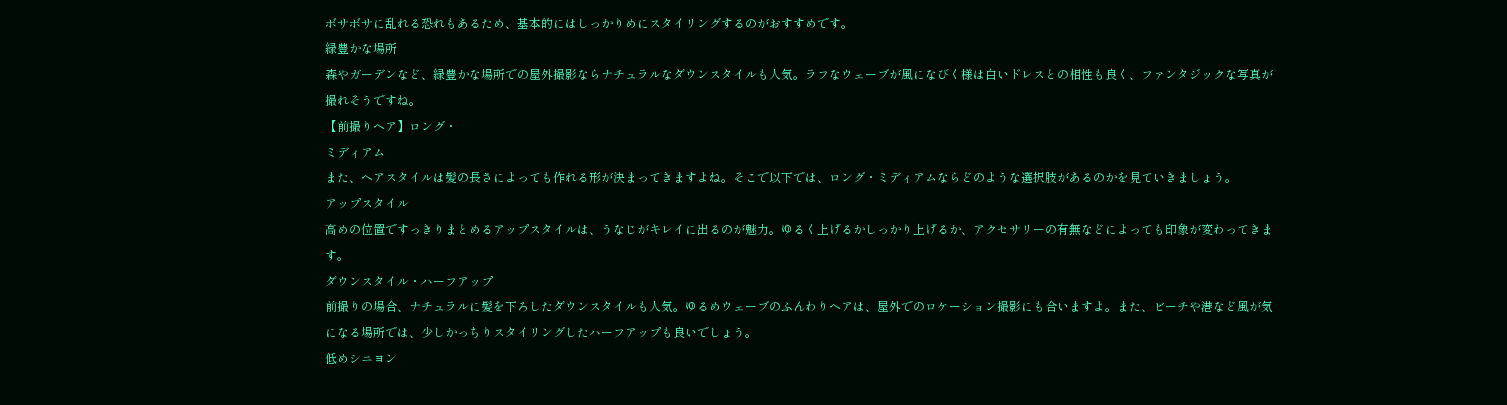ボサボサに乱れる恐れもあるため、基本的にはしっかりめにスタイリングするのがおすすめです。
緑豊かな場所
森やガーデンなど、緑豊かな場所での屋外撮影ならナチュラルなダウンスタイルも人気。ラフなウェーブが風になびく様は白いドレスとの相性も良く、ファンタジックな写真が撮れそうですね。
【前撮りヘア】ロング・
ミディアム
また、ヘアスタイルは髪の長さによっても作れる形が決まってきますよね。そこで以下では、ロング・ミディアムならどのような選択肢があるのかを見ていきましょう。
アップスタイル
高めの位置ですっきりまとめるアップスタイルは、うなじがキレイに出るのが魅力。ゆるく上げるかしっかり上げるか、アクセサリーの有無などによっても印象が変わってきます。
ダウンスタイル・ハーフアップ
前撮りの場合、ナチュラルに髪を下ろしたダウンスタイルも人気。ゆるめウェーブのふんわりヘアは、屋外でのロケーション撮影にも合いますよ。また、ビーチや港など風が気になる場所では、少しかっちりスタイリングしたハーフアップも良いでしょう。
低めシニヨン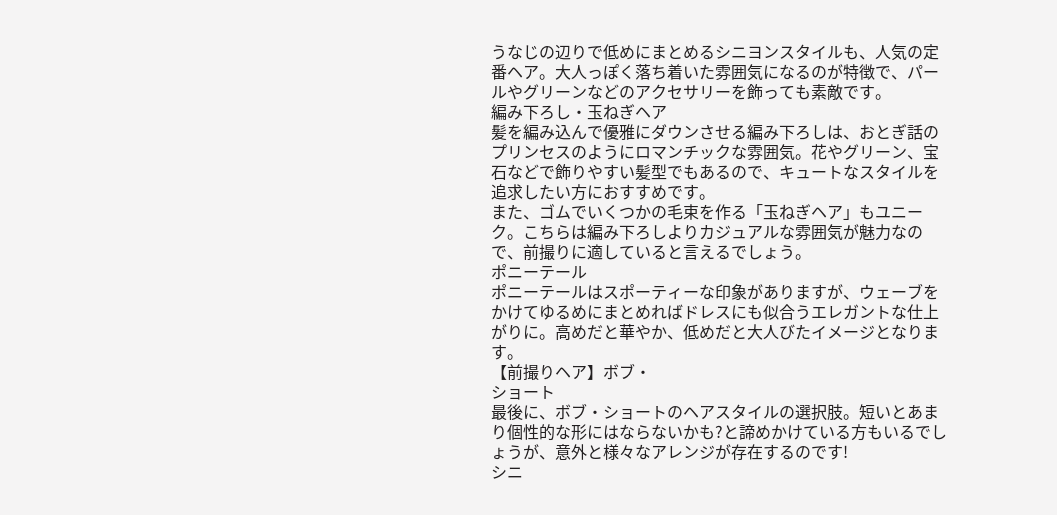うなじの辺りで低めにまとめるシニヨンスタイルも、人気の定番ヘア。大人っぽく落ち着いた雰囲気になるのが特徴で、パールやグリーンなどのアクセサリーを飾っても素敵です。
編み下ろし・玉ねぎヘア
髪を編み込んで優雅にダウンさせる編み下ろしは、おとぎ話のプリンセスのようにロマンチックな雰囲気。花やグリーン、宝石などで飾りやすい髪型でもあるので、キュートなスタイルを追求したい方におすすめです。
また、ゴムでいくつかの毛束を作る「玉ねぎヘア」もユニーク。こちらは編み下ろしよりカジュアルな雰囲気が魅力なので、前撮りに適していると言えるでしょう。
ポニーテール
ポニーテールはスポーティーな印象がありますが、ウェーブをかけてゆるめにまとめればドレスにも似合うエレガントな仕上がりに。高めだと華やか、低めだと大人びたイメージとなります。
【前撮りヘア】ボブ・
ショート
最後に、ボブ・ショートのヘアスタイルの選択肢。短いとあまり個性的な形にはならないかも?と諦めかけている方もいるでしょうが、意外と様々なアレンジが存在するのです!
シニ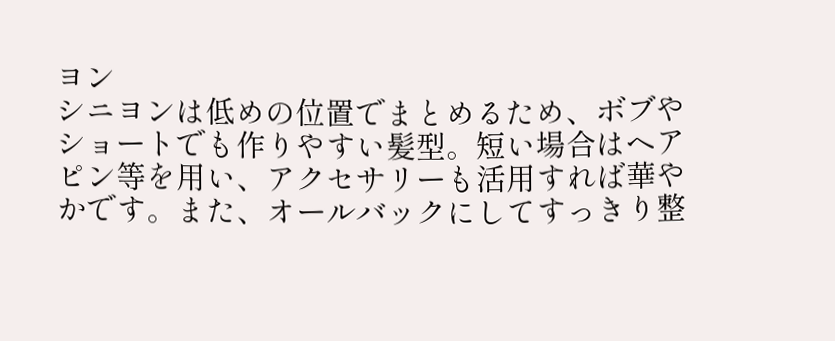ヨン
シニヨンは低めの位置でまとめるため、ボブやショートでも作りやすい髪型。短い場合はヘアピン等を用い、アクセサリーも活用すれば華やかです。また、オールバックにしてすっきり整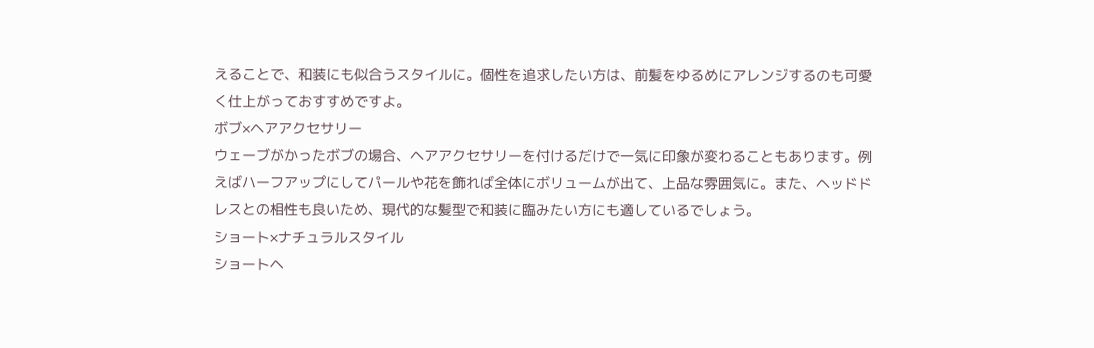えることで、和装にも似合うスタイルに。個性を追求したい方は、前髪をゆるめにアレンジするのも可愛く仕上がっておすすめですよ。
ボブ×ヘアアクセサリー
ウェーブがかったボブの場合、ヘアアクセサリーを付けるだけで一気に印象が変わることもあります。例えばハーフアップにしてパールや花を飾れば全体にボリュームが出て、上品な雰囲気に。また、ヘッドドレスとの相性も良いため、現代的な髪型で和装に臨みたい方にも適しているでしょう。
ショート×ナチュラルスタイル
ショートヘ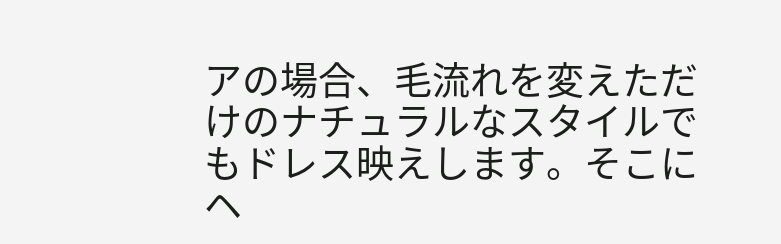アの場合、毛流れを変えただけのナチュラルなスタイルでもドレス映えします。そこにヘ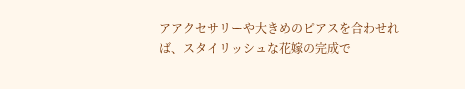アアクセサリーや大きめのピアスを合わせれば、スタイリッシュな花嫁の完成で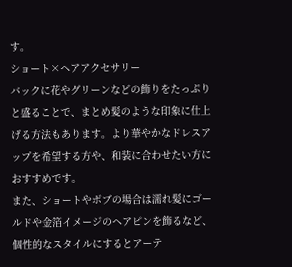す。
ショート×ヘアアクセサリー
バックに花やグリーンなどの飾りをたっぷりと盛ることで、まとめ髪のような印象に仕上げる方法もあります。より華やかなドレスアップを希望する方や、和装に合わせたい方におすすめです。
また、ショートやボブの場合は濡れ髪にゴールドや金箔イメージのヘアピンを飾るなど、個性的なスタイルにするとアーテ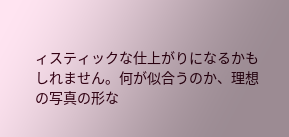ィスティックな仕上がりになるかもしれません。何が似合うのか、理想の写真の形な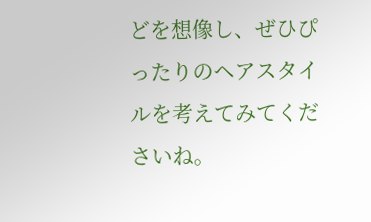どを想像し、ぜひぴったりのヘアスタイルを考えてみてくださいね。